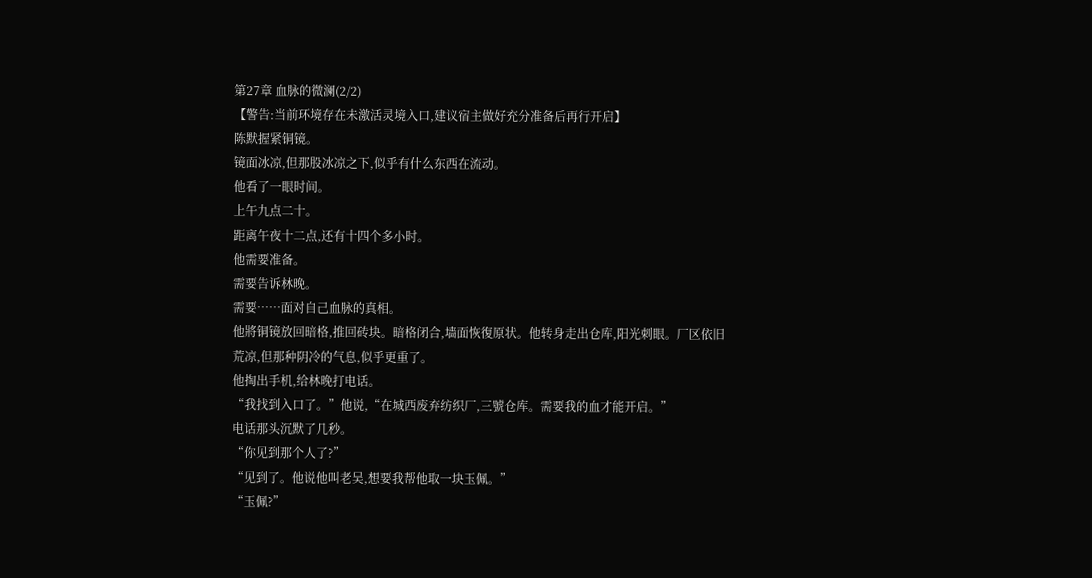第27章 血脉的微澜(2/2)
【警告:当前环境存在未激活灵境入口,建议宿主做好充分准备后再行开启】
陈默握紧铜镜。
镜面冰凉,但那股冰凉之下,似乎有什么东西在流动。
他看了一眼时间。
上午九点二十。
距离午夜十二点,还有十四个多小时。
他需要准备。
需要告诉林晚。
需要……面对自己血脉的真相。
他將铜镜放回暗格,推回砖块。暗格闭合,墙面恢復原状。他转身走出仓库,阳光刺眼。厂区依旧荒凉,但那种阴冷的气息,似乎更重了。
他掏出手机,给林晚打电话。
“我找到入口了。”他说,“在城西废弃纺织厂,三號仓库。需要我的血才能开启。”
电话那头沉默了几秒。
“你见到那个人了?”
“见到了。他说他叫老吴,想要我帮他取一块玉佩。”
“玉佩?”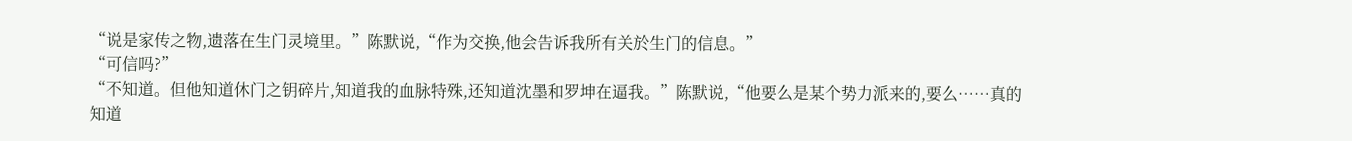“说是家传之物,遗落在生门灵境里。”陈默说,“作为交换,他会告诉我所有关於生门的信息。”
“可信吗?”
“不知道。但他知道休门之钥碎片,知道我的血脉特殊,还知道沈墨和罗坤在逼我。”陈默说,“他要么是某个势力派来的,要么……真的知道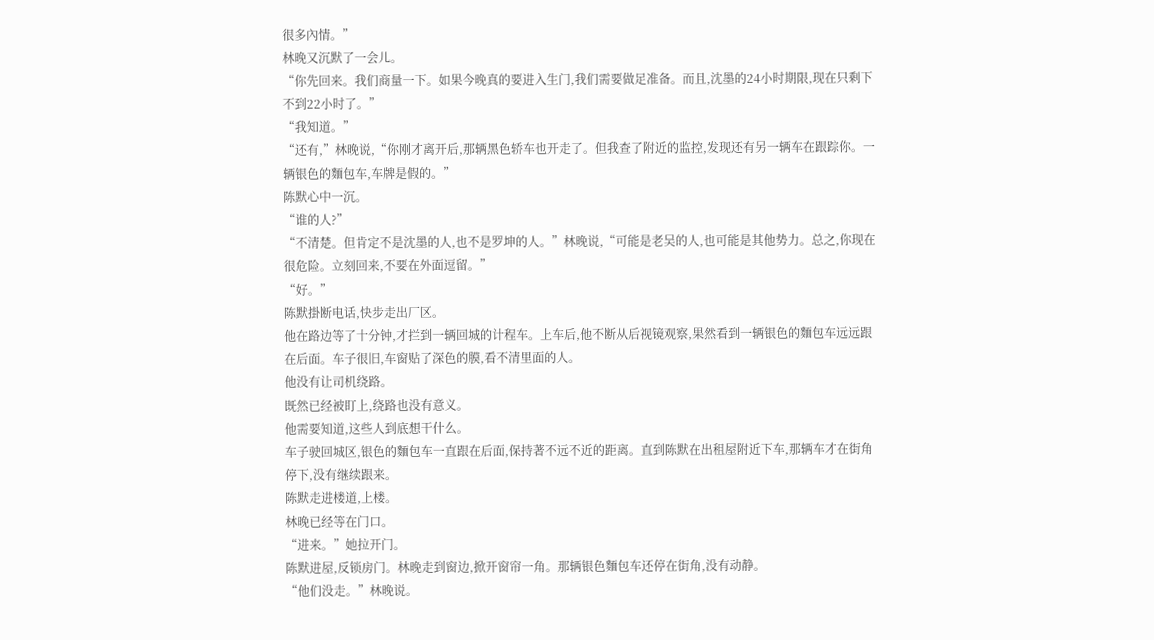很多內情。”
林晚又沉默了一会儿。
“你先回来。我们商量一下。如果今晚真的要进入生门,我们需要做足准备。而且,沈墨的24小时期限,现在只剩下不到22小时了。”
“我知道。”
“还有,”林晚说,“你刚才离开后,那辆黑色轿车也开走了。但我查了附近的监控,发现还有另一辆车在跟踪你。一辆银色的麵包车,车牌是假的。”
陈默心中一沉。
“谁的人?”
“不清楚。但肯定不是沈墨的人,也不是罗坤的人。”林晚说,“可能是老吴的人,也可能是其他势力。总之,你现在很危险。立刻回来,不要在外面逗留。”
“好。”
陈默掛断电话,快步走出厂区。
他在路边等了十分钟,才拦到一辆回城的计程车。上车后,他不断从后视镜观察,果然看到一辆银色的麵包车远远跟在后面。车子很旧,车窗贴了深色的膜,看不清里面的人。
他没有让司机绕路。
既然已经被盯上,绕路也没有意义。
他需要知道,这些人到底想干什么。
车子驶回城区,银色的麵包车一直跟在后面,保持著不远不近的距离。直到陈默在出租屋附近下车,那辆车才在街角停下,没有继续跟来。
陈默走进楼道,上楼。
林晚已经等在门口。
“进来。”她拉开门。
陈默进屋,反锁房门。林晚走到窗边,掀开窗帘一角。那辆银色麵包车还停在街角,没有动静。
“他们没走。”林晚说。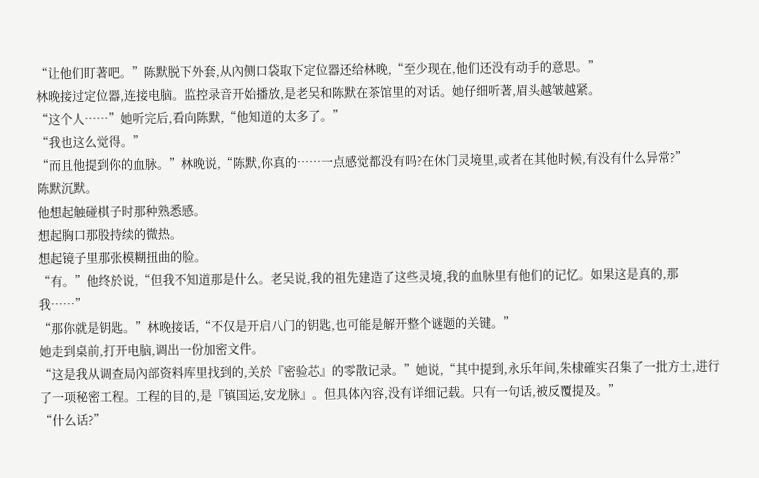“让他们盯著吧。”陈默脱下外套,从內侧口袋取下定位器还给林晚,“至少现在,他们还没有动手的意思。”
林晚接过定位器,连接电脑。监控录音开始播放,是老吴和陈默在茶馆里的对话。她仔细听著,眉头越皱越紧。
“这个人……”她听完后,看向陈默,“他知道的太多了。”
“我也这么觉得。”
“而且他提到你的血脉。”林晚说,“陈默,你真的……一点感觉都没有吗?在休门灵境里,或者在其他时候,有没有什么异常?”
陈默沉默。
他想起触碰棋子时那种熟悉感。
想起胸口那股持续的微热。
想起镜子里那张模糊扭曲的脸。
“有。”他终於说,“但我不知道那是什么。老吴说,我的祖先建造了这些灵境,我的血脉里有他们的记忆。如果这是真的,那我……”
“那你就是钥匙。”林晚接话,“不仅是开启八门的钥匙,也可能是解开整个谜题的关键。”
她走到桌前,打开电脑,调出一份加密文件。
“这是我从调查局內部资料库里找到的,关於『密验芯』的零散记录。”她说,“其中提到,永乐年间,朱棣確实召集了一批方士,进行了一项秘密工程。工程的目的,是『镇国运,安龙脉』。但具体內容,没有详细记载。只有一句话,被反覆提及。”
“什么话?”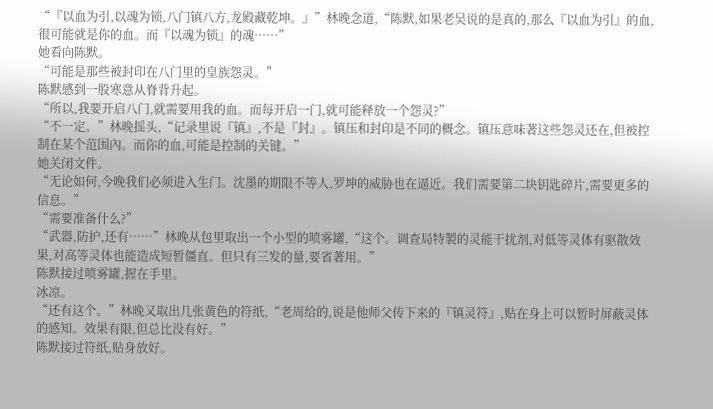“『以血为引,以魂为锁,八门镇八方,龙殿藏乾坤。』”林晚念道,“陈默,如果老吴说的是真的,那么『以血为引』的血,很可能就是你的血。而『以魂为锁』的魂……”
她看向陈默。
“可能是那些被封印在八门里的皇族怨灵。”
陈默感到一股寒意从脊背升起。
“所以,我要开启八门,就需要用我的血。而每开启一门,就可能释放一个怨灵?”
“不一定。”林晚摇头,“记录里说『镇』,不是『封』。镇压和封印是不同的概念。镇压意味著这些怨灵还在,但被控制在某个范围內。而你的血,可能是控制的关键。”
她关闭文件。
“无论如何,今晚我们必须进入生门。沈墨的期限不等人,罗坤的威胁也在逼近。我们需要第二块钥匙碎片,需要更多的信息。”
“需要准备什么?”
“武器,防护,还有……”林晚从包里取出一个小型的喷雾罐,“这个。调查局特製的灵能干扰剂,对低等灵体有驱散效果,对高等灵体也能造成短暂僵直。但只有三发的量,要省著用。”
陈默接过喷雾罐,握在手里。
冰凉。
“还有这个。”林晚又取出几张黄色的符纸,“老周给的,说是他师父传下来的『镇灵符』,贴在身上可以暂时屏蔽灵体的感知。效果有限,但总比没有好。”
陈默接过符纸,贴身放好。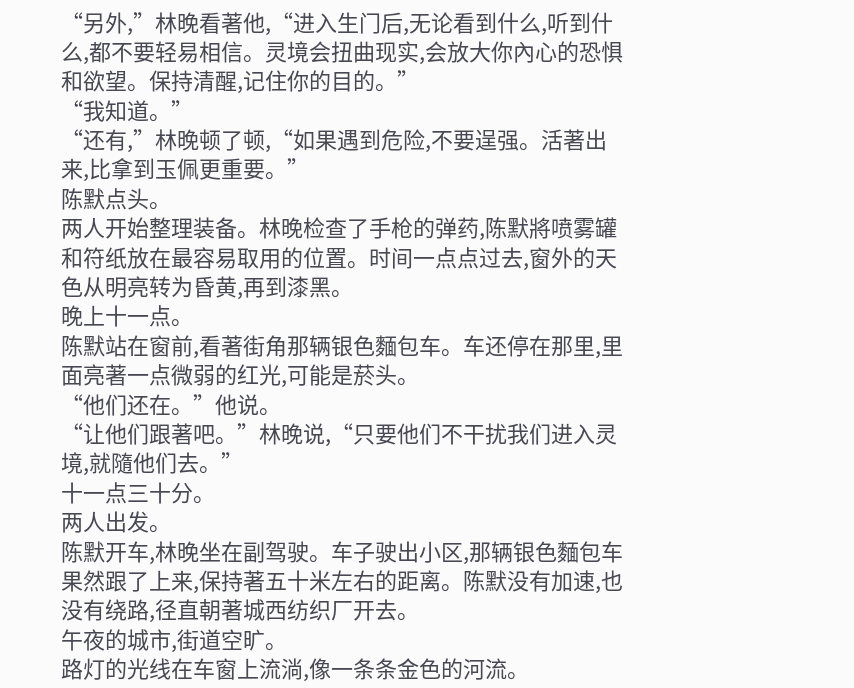“另外,”林晚看著他,“进入生门后,无论看到什么,听到什么,都不要轻易相信。灵境会扭曲现实,会放大你內心的恐惧和欲望。保持清醒,记住你的目的。”
“我知道。”
“还有,”林晚顿了顿,“如果遇到危险,不要逞强。活著出来,比拿到玉佩更重要。”
陈默点头。
两人开始整理装备。林晚检查了手枪的弹药,陈默將喷雾罐和符纸放在最容易取用的位置。时间一点点过去,窗外的天色从明亮转为昏黄,再到漆黑。
晚上十一点。
陈默站在窗前,看著街角那辆银色麵包车。车还停在那里,里面亮著一点微弱的红光,可能是菸头。
“他们还在。”他说。
“让他们跟著吧。”林晚说,“只要他们不干扰我们进入灵境,就隨他们去。”
十一点三十分。
两人出发。
陈默开车,林晚坐在副驾驶。车子驶出小区,那辆银色麵包车果然跟了上来,保持著五十米左右的距离。陈默没有加速,也没有绕路,径直朝著城西纺织厂开去。
午夜的城市,街道空旷。
路灯的光线在车窗上流淌,像一条条金色的河流。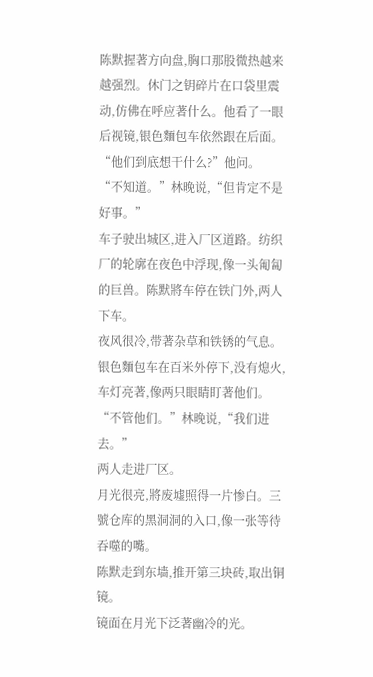陈默握著方向盘,胸口那股微热越来越强烈。休门之钥碎片在口袋里震动,仿佛在呼应著什么。他看了一眼后视镜,银色麵包车依然跟在后面。
“他们到底想干什么?”他问。
“不知道。”林晚说,“但肯定不是好事。”
车子驶出城区,进入厂区道路。纺织厂的轮廓在夜色中浮现,像一头匍匐的巨兽。陈默將车停在铁门外,两人下车。
夜风很冷,带著杂草和铁锈的气息。
银色麵包车在百米外停下,没有熄火,车灯亮著,像两只眼睛盯著他们。
“不管他们。”林晚说,“我们进去。”
两人走进厂区。
月光很亮,將废墟照得一片惨白。三號仓库的黑洞洞的入口,像一张等待吞噬的嘴。
陈默走到东墙,推开第三块砖,取出铜镜。
镜面在月光下泛著幽冷的光。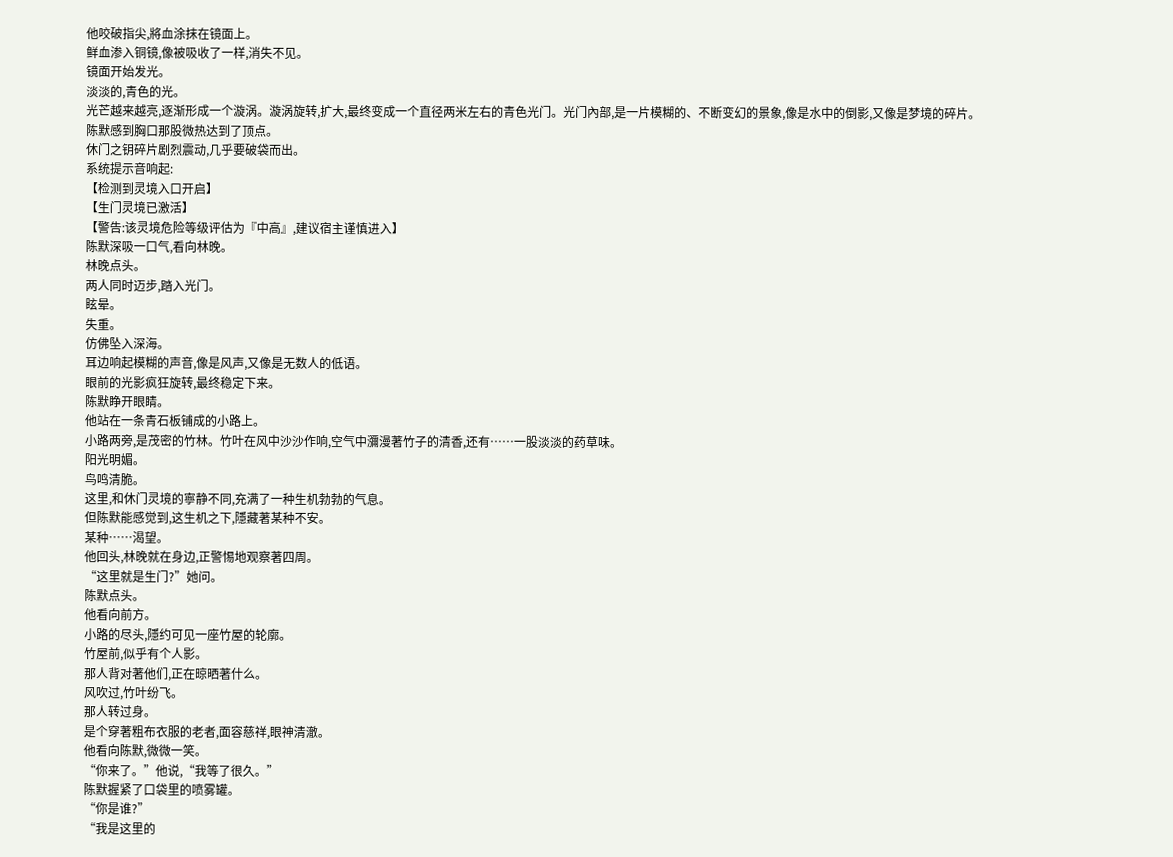他咬破指尖,將血涂抹在镜面上。
鲜血渗入铜镜,像被吸收了一样,消失不见。
镜面开始发光。
淡淡的,青色的光。
光芒越来越亮,逐渐形成一个漩涡。漩涡旋转,扩大,最终变成一个直径两米左右的青色光门。光门內部,是一片模糊的、不断变幻的景象,像是水中的倒影,又像是梦境的碎片。
陈默感到胸口那股微热达到了顶点。
休门之钥碎片剧烈震动,几乎要破袋而出。
系统提示音响起:
【检测到灵境入口开启】
【生门灵境已激活】
【警告:该灵境危险等级评估为『中高』,建议宿主谨慎进入】
陈默深吸一口气,看向林晚。
林晚点头。
两人同时迈步,踏入光门。
眩晕。
失重。
仿佛坠入深海。
耳边响起模糊的声音,像是风声,又像是无数人的低语。
眼前的光影疯狂旋转,最终稳定下来。
陈默睁开眼睛。
他站在一条青石板铺成的小路上。
小路两旁,是茂密的竹林。竹叶在风中沙沙作响,空气中瀰漫著竹子的清香,还有……一股淡淡的药草味。
阳光明媚。
鸟鸣清脆。
这里,和休门灵境的寧静不同,充满了一种生机勃勃的气息。
但陈默能感觉到,这生机之下,隱藏著某种不安。
某种……渴望。
他回头,林晚就在身边,正警惕地观察著四周。
“这里就是生门?”她问。
陈默点头。
他看向前方。
小路的尽头,隱约可见一座竹屋的轮廓。
竹屋前,似乎有个人影。
那人背对著他们,正在晾晒著什么。
风吹过,竹叶纷飞。
那人转过身。
是个穿著粗布衣服的老者,面容慈祥,眼神清澈。
他看向陈默,微微一笑。
“你来了。”他说,“我等了很久。”
陈默握紧了口袋里的喷雾罐。
“你是谁?”
“我是这里的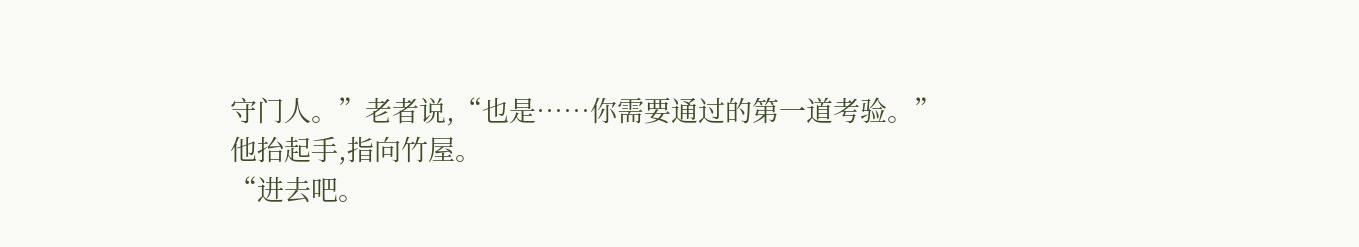守门人。”老者说,“也是……你需要通过的第一道考验。”
他抬起手,指向竹屋。
“进去吧。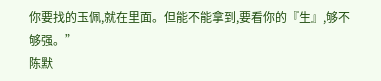你要找的玉佩,就在里面。但能不能拿到,要看你的『生』,够不够强。”
陈默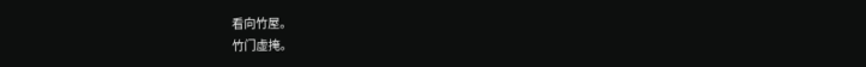看向竹屋。
竹门虚掩。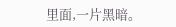里面,一片黑暗。